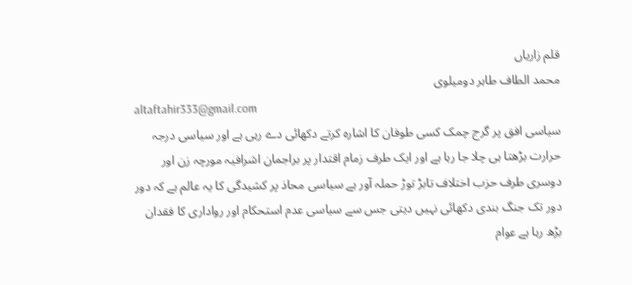قلم زاریاں
محمد الطاف طاہر دومیلوی
altaftahir333@gmail.com
سیاسی افق پر گرج چمک کسی طوفان کا اشارہ کرتے دکھائی دے رہی ہے اور سیاسی درجہ حرارت بڑھتا ہی چلا جا رہا ہے اور ایک طرف زمام اقتدار پر براجمان اشرافیہ مورچہ زن اور دوسری طرف حزب اختلاف تابڑ توڑ حملہ آور ہے سیاسی محاذ پر کشیدگی کا یہ عالم ہے کہ دور دور تک جنگ بندی دکھائی نہیں دیتی جس سے سیاسی عدم استحکام اور رواداری کا فقدان بڑھ رہا ہے عوام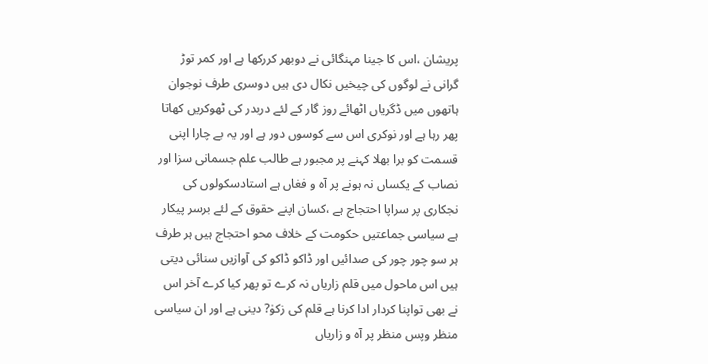پریشان ،اس کا جینا مہنگائی نے دوبھر کررکھا ہے اور کمر توڑ گرانی نے لوگوں کی چیخیں نکال دی ہیں دوسری طرف نوجوان ہاتھوں میں ڈگریاں اٹھائے روز گار کے لئے دربدر کی ٹھوکریں کھاتا پھر رہا ہے اور نوکری اس سے کوسوں دور ہے اور یہ بے چارا اپنی قسمت کو برا بھلا کہنے پر مجبور ہے طالب علم جسمانی سزا اور نصاب کے یکساں نہ ہونے پر آہ و فغاں ہے استادسکولوں کی نجکاری پر سراپا احتجاج ہے ،کسان اپنے حقوق کے لئے برسر پیکار ہے سیاسی جماعتیں حکومت کے خلاف محو احتجاج ہیں ہر طرف ہر سو چور چور کی صدائیں اور ڈاکو ڈاکو کی آوازیں سنائی دیتی ہیں اس ماحول میں قلم زاریاں نہ کرے تو پھر کیا کرے آخر اس نے بھی تواپنا کردار ادا کرنا ہے قلم کی زکوٰ? دینی ہے اور ان سیاسی منظر وپس منظر پر آہ و زاریاں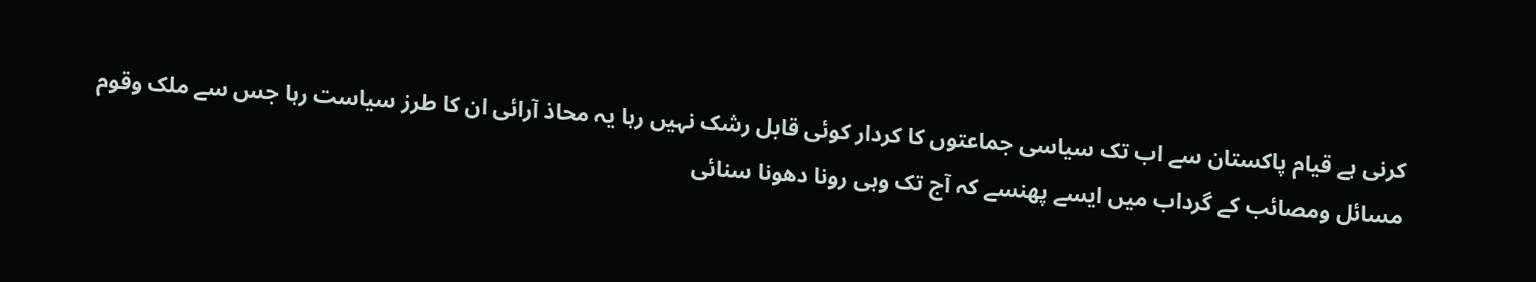کرنی ہے قیام پاکستان سے اب تک سیاسی جماعتوں کا کردار کوئی قابل رشک نہیں رہا یہ محاذ آرائی ان کا طرز سیاست رہا جس سے ملک وقوم مسائل ومصائب کے گرداب میں ایسے پھنسے کہ آج تک وہی رونا دھونا سنائی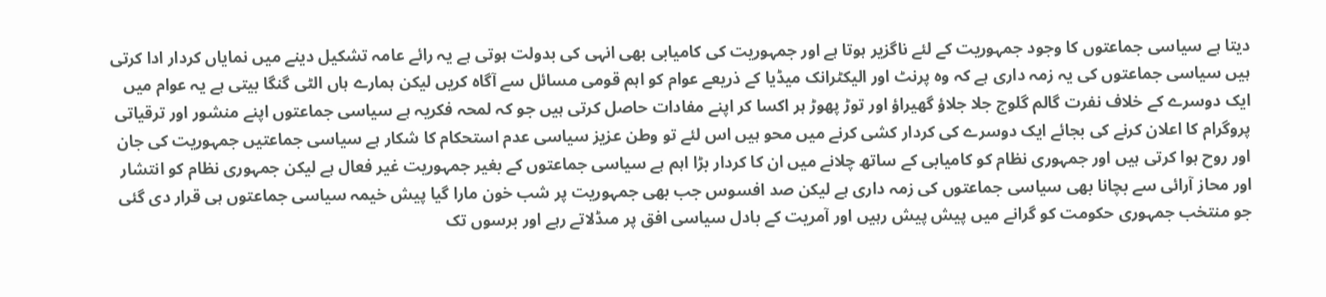دیتا ہے سیاسی جماعتوں کا وجود جمہوریت کے لئے ناگزیر ہوتا ہے اور جمہوریت کی کامیابی بھی انہی کی بدولت ہوتی ہے یہ رائے عامہ تشکیل دینے میں نمایاں کردار ادا کرتی ہیں سیاسی جماعتوں کی یہ زمہ داری ہے کہ وہ پرنٹ اور الیکٹرانک میڈیا کے ذریعے عوام کو اہم قومی مسائل سے آگاہ کریں لیکن ہمارے ہاں الٹی گنگا بیتی ہے یہ عوام میں ایک دوسرے کے خلاف نفرت گالم گلوج جلا جلاؤ گھیراؤ اور توڑ پھوڑ ہر اکسا کر اپنے مفادات حاصل کرتی ہیں جو کہ لمحہ فکریہ ہے سیاسی جماعتوں اپنے منشور اور ترقیاتی پروگرام کا اعلان کرنے کی بجائے ایک دوسرے کی کردار کشی کرنے میں محو ہیں اس لئے تو وطن عزیز سیاسی عدم استحکام کا شکار ہے سیاسی جماعتیں جمہوریت کی جان اور روح ہوا کرتی ہیں اور جمہوری نظام کو کامیابی کے ساتھ چلانے میں ان کا کردار بڑا اہم ہے سیاسی جماعتوں کے بغیر جمہوریت غیر فعال ہے لیکن جمہوری نظام کو انتشار اور محاز آرائی سے بچانا بھی سیاسی جماعتوں کی زمہ داری ہے لیکن صد افسوس جب بھی جمہوریت پر شب خون مارا گیا پیش خیمہ سیاسی جماعتوں ہی قرار دی گئی جو منتخب جمہوری حکومت کو گرانے میں پیش پیش رہیں اور آمریت کے بادل سیاسی افق پر مںڈلاتے رہے اور برسوں تک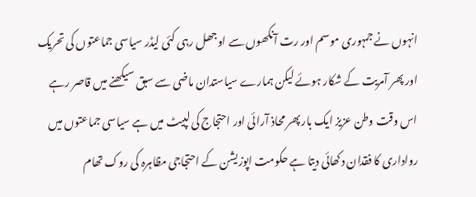انہوں نے جمہوری موسم اور رت آنکھوں سے اوجھل رہی کئی لیڈر سیاسی جماعتوں کی تحریک اور پھر آمریت کے شکار ہوئے لیکن ہمارے سیاستدان ماضی سے سبق سیکھنے میں قاصر رہے اس وقت وطن عزیز ایک بار پھر محاذ آرائی اور احتجاج کی لپیٹ میں ہے سیاسی جماعتوں میں رواداری کا فقدان دکھائی دیتا ہے حکومت اپوزیشن کے احتجاجی مظاہرہ کی روک تھام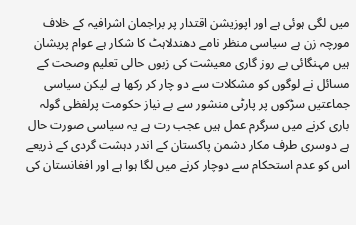میں لگی ہوئی ہے اور اپوزیشن اقتدار پر براجمان اشرافیہ کے خلاف مورچہ زن ہے سیاسی منظر نامے دھندلاہٹ کا شکار ہے عوام پریشان ہیں مہنگائی بے روز گاری معیشت کی زبوں حالی تعلیم وصحت کے مسائل نے لوگوں کو مشکلات سے دو چار کر رکھا ہے لیکن سیاسی جماعتیں سڑکوں پر پارٹی منشور سے بے نیاز حکومت پرلفظی گولہ باری کرنے میں سرگرم عمل ہیں عجب رت ہے یہ سیاسی صورت حال ہے دوسری طرف مکار دشمن پاکستان کے اندر دہشت گردی کے ذریعے اس کو عدم استحکام سے دوچار کرنے میں لگا ہوا ہے اور افغانستان کی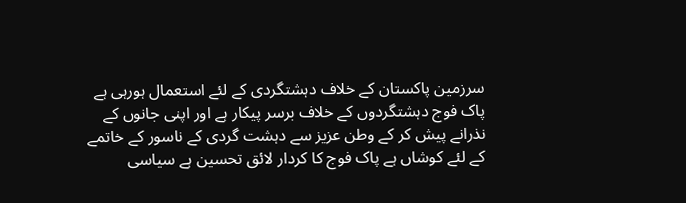سرزمین پاکستان کے خلاف دہشتگردی کے لئے استعمال ہورہی ہے پاک فوج دہشتگردوں کے خلاف برسر پیکار ہے اور اپنی جانوں کے نذرانے پیش کر کے وطن عزیز سے دہشت گردی کے ناسور کے خاتمے کے لئے کوشاں ہے پاک فوج کا کردار لائق تحسین ہے سیاسی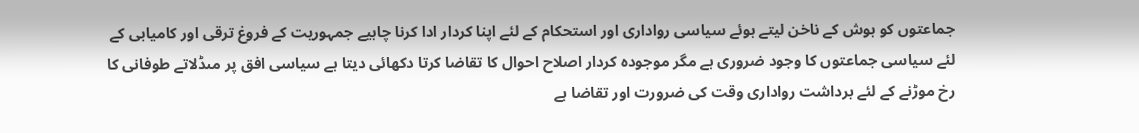جماعتوں کو ہوش کے ناخن لیتے ہوئے سیاسی رواداری اور استحکام کے لئے اپنا کردار ادا کرنا چاہیے جمہوریت کے فروغ ترقی اور کامیابی کے لئے سیاسی جماعتوں کا وجود ضروری ہے مگر موجودہ کردار اصلاح احوال کا تقاضا کرتا دکھائی دیتا ہے سیاسی افق پر مںڈلاتے طوفانی کا رخ موڑنے کے لئے برداشت رواداری وقت کی ضرورت اور تقاضا ہے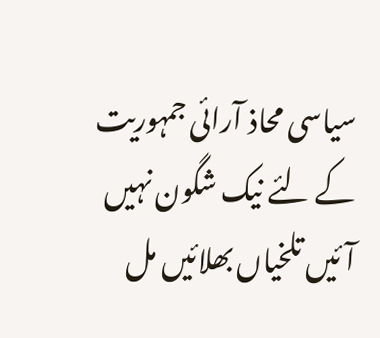سیاسی محاذ آرائی جمہوریت کے لئے نیک شگون نہیں آئیں تلخیاں بھلائیں مل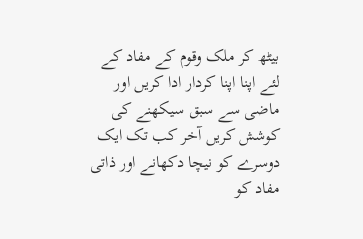بیٹھ کر ملک وقوم کے مفاد کے لئے اپنا اپنا کردار ادا کریں اور ماضی سے سبق سیکھنے کی کوشش کریں آخر کب تک ایک دوسرے کو نیچا دکھانے اور ذاتی مفاد کو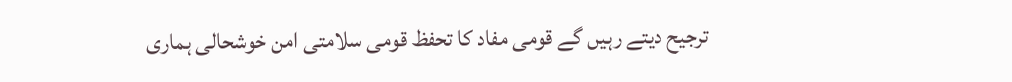ترجیح دیتے رہیں گے قومی مفاد کا تحفظ قومی سلامتی امن خوشحالی ہماری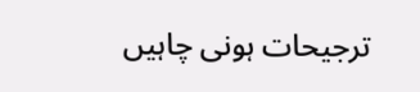ترجیحات ہونی چاہیں